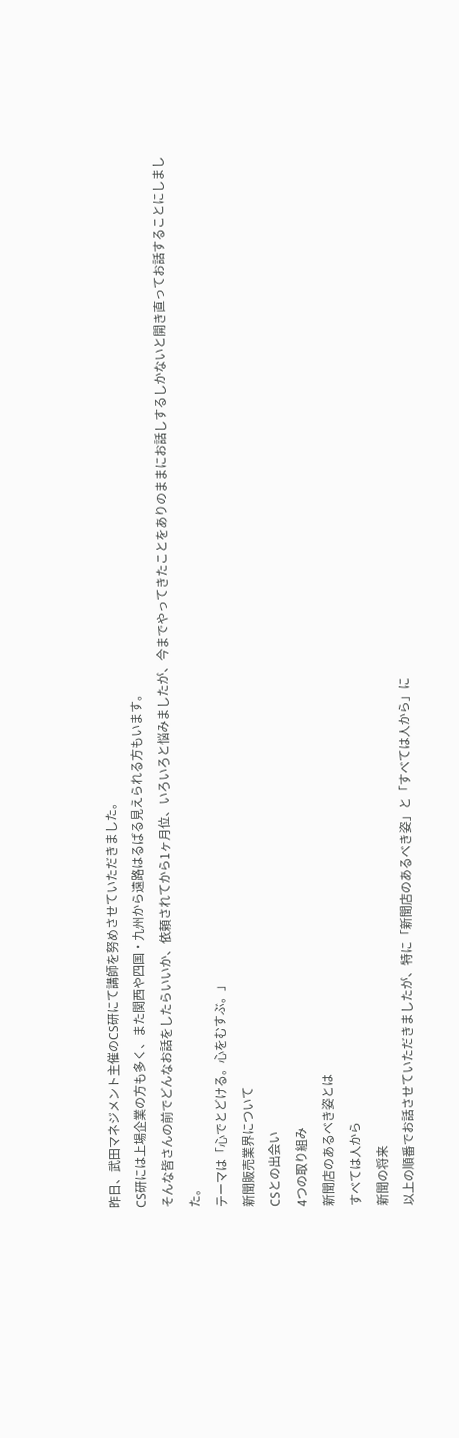昨日、武田マネジメント主催のCS研にて講師を努めさせていただきました。
CS研には上場企業の方も多く、また関西や四国・九州から遠路はるばる見えられる方もいます。
そんな皆さんの前でどんなお話をしたらいいか、依頼されてから1ヶ月位、いろいろと悩みましたが、今までやってきたことをありのままにお話しするしかないと開き直ってお話することにしました。
テーマは「心でとどける。心をむすぶ。」
新聞販売業界について
CSとの出会い
4つの取り組み
新聞店のあるべき姿とは
すべては人から
新聞の将来
以上の順番でお話させていただきましたが、特に「新聞店のあるべき姿」と「すべては人から」に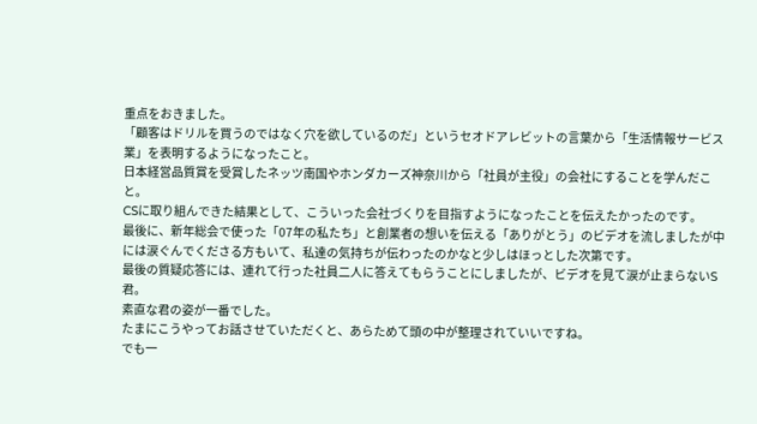重点をおきました。
「顧客はドリルを買うのではなく穴を欲しているのだ」というセオドアレビットの言葉から「生活情報サービス業」を表明するようになったこと。
日本経営品質賞を受賞したネッツ南国やホンダカーズ神奈川から「社員が主役」の会社にすることを学んだこと。
CSに取り組んできた結果として、こういった会社づくりを目指すようになったことを伝えたかったのです。
最後に、新年総会で使った「07年の私たち」と創業者の想いを伝える「ありがとう」のビデオを流しましたが中には涙ぐんでくださる方もいて、私達の気持ちが伝わったのかなと少しはほっとした次第です。
最後の質疑応答には、連れて行った社員二人に答えてもらうことにしましたが、ビデオを見て涙が止まらないS君。
素直な君の姿が一番でした。
たまにこうやってお話させていただくと、あらためて頭の中が整理されていいですね。
でも一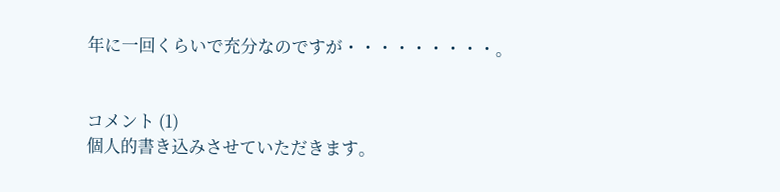年に一回くらいで充分なのですが・・・・・・・・・。


コメント (1)
個人的書き込みさせていただきます。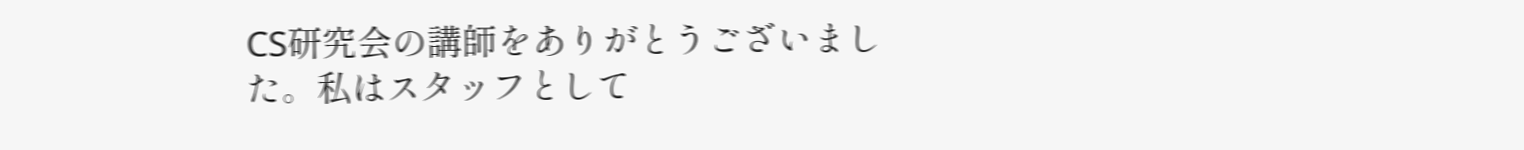CS研究会の講師をありがとうございました。私はスタッフとして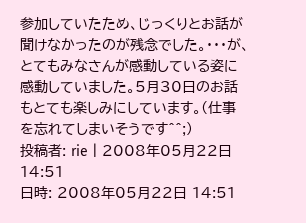参加していたため、じっくりとお話が聞けなかったのが残念でした。・・・が、とてもみなさんが感動している姿に感動していました。5月30日のお話もとても楽しみにしています。(仕事を忘れてしまいそうです^^;)
投稿者: rie | 2008年05月22日 14:51
日時: 2008年05月22日 14:51